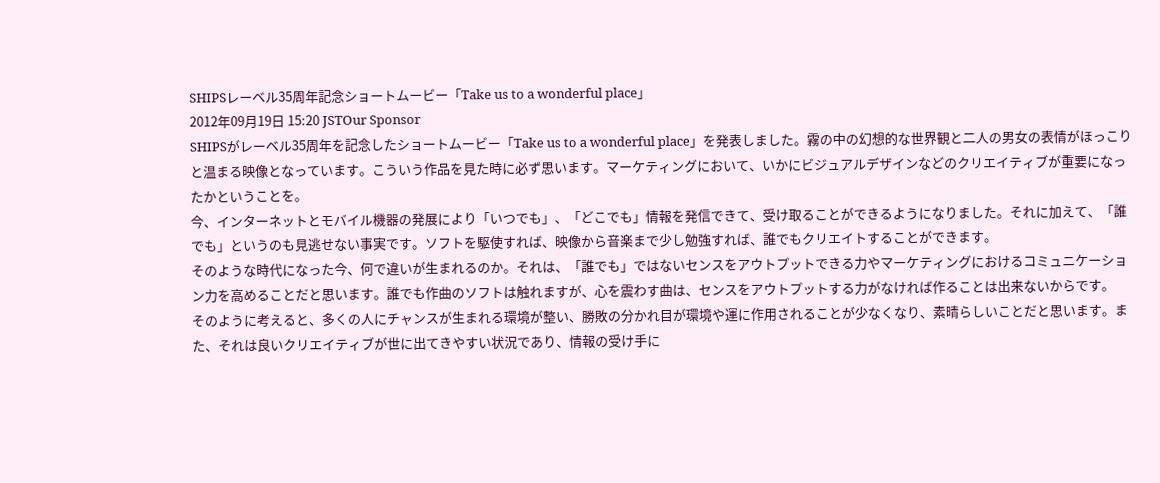SHIPSレーベル35周年記念ショートムービー「Take us to a wonderful place」
2012年09月19日 15:20 JSTOur Sponsor
SHIPSがレーベル35周年を記念したショートムービー「Take us to a wonderful place」を発表しました。霧の中の幻想的な世界観と二人の男女の表情がほっこりと温まる映像となっています。こういう作品を見た時に必ず思います。マーケティングにおいて、いかにビジュアルデザインなどのクリエイティブが重要になったかということを。
今、インターネットとモバイル機器の発展により「いつでも」、「どこでも」情報を発信できて、受け取ることができるようになりました。それに加えて、「誰でも」というのも見逃せない事実です。ソフトを駆使すれば、映像から音楽まで少し勉強すれば、誰でもクリエイトすることができます。
そのような時代になった今、何で違いが生まれるのか。それは、「誰でも」ではないセンスをアウトプットできる力やマーケティングにおけるコミュニケーション力を高めることだと思います。誰でも作曲のソフトは触れますが、心を震わす曲は、センスをアウトプットする力がなければ作ることは出来ないからです。
そのように考えると、多くの人にチャンスが生まれる環境が整い、勝敗の分かれ目が環境や運に作用されることが少なくなり、素晴らしいことだと思います。また、それは良いクリエイティブが世に出てきやすい状況であり、情報の受け手に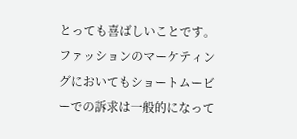とっても喜ばしいことです。
ファッションのマーケティングにおいてもショートムービーでの訴求は一般的になって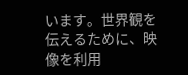います。世界観を伝えるために、映像を利用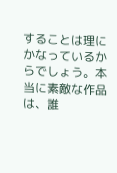することは理にかなっているからでしょう。本当に素敵な作品は、誰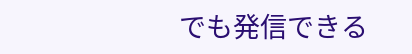でも発信できる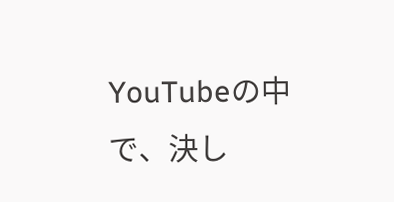YouTubeの中で、決し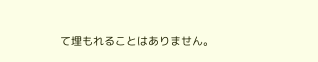て埋もれることはありません。